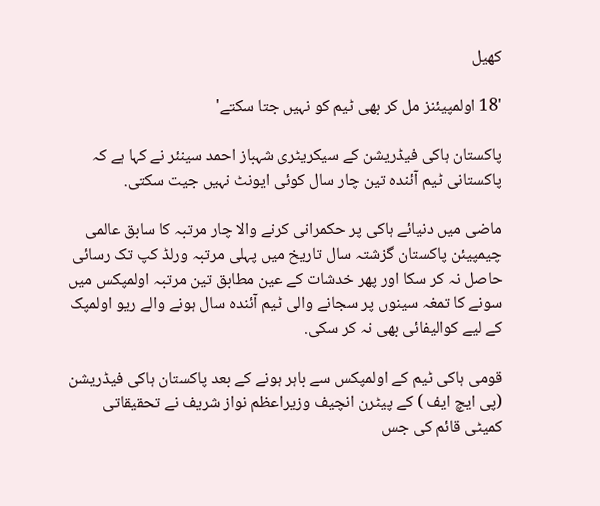کھیل

'18 اولمپیئنز مل کر بھی ٹیم کو نہیں جتا سکتے'

پاکستان ہاکی فیڈریشن کے سیکریٹری شہباز احمد سینئر نے کہا ہے کہ پاکستانی ٹیم آئندہ تین چار سال کوئی ایونٹ نہیں جیت سکتی.

ماضی میں دنیائے ہاکی پر حکمرانی کرنے والا چار مرتبہ کا سابق عالمی چیمپیئن پاکستان گزشتہ سال تاریخ میں پہلی مرتبہ ورلڈ کپ تک رسائی حاصل نہ کر سکا اور پھر خدشات کے عین مطابق تین مرتبہ اولمپکس میں سونے کا تمغہ سینوں پر سجانے والی ٹیم آئندہ سال ہونے والے ریو اولمپک کے لیے کوالیفائی بھی نہ کر سکی.

قومی ہاکی ٹیم کے اولمپکس سے باہر ہونے کے بعد پاکستان ہاکی فیڈریشن (پی ایچ ایف ) کے پیٹرن انچیف وزیراعظم نواز شریف نے تحقیقاتی کمیٹی قائم کی جس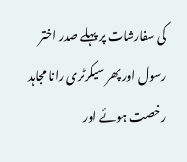کی سفارشات پر پہلے صدر اختر رسول اور پھر سیکرٹری رانا مجاہد رخصت ہوئے اور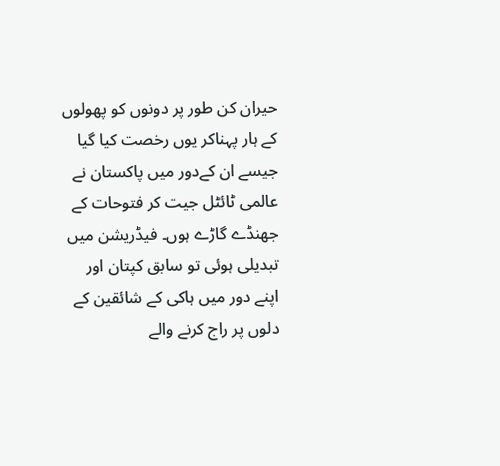حیران کن طور پر دونوں کو پھولوں کے ہار پہناکر یوں رخصت کیا گیا جیسے ان کےدور میں پاکستان نے عالمی ٹائٹل جیت کر فتوحات کے جھنڈے گاڑے ہوں۔ فیڈریشن میں تبدیلی ہوئی تو سابق کپتان اور اپنے دور میں ہاکی کے شائقین کے دلوں پر راج کرنے والے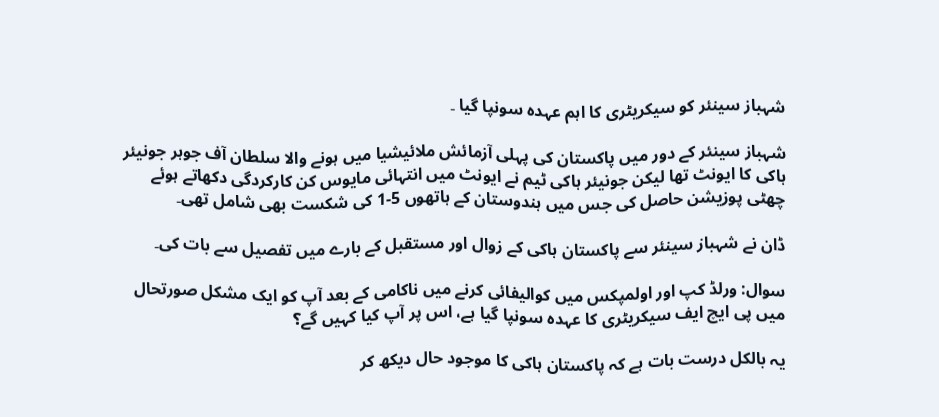شہباز سینئر کو سیکریٹری کا اہم عہدہ سونپا گیا ۔

شہباز سینئر کے دور میں پاکستان کی پہلی آزمائش ملائیشیا میں ہونے والا سلطان آف جوہر جونیئر ہاکی کا ایونٹ تھا لیکن جونیئر ہاکی ٹیم نے ایونٹ میں انتہائی مایوس کن کارکردگی دکھاتے ہوئے چھٹی پوزیشن حاصل کی جس میں ہندوستان کے ہاتھوں 5-1 کی شکست بھی شامل تھی۔

ڈان نے شہباز سینئر سے پاکستان ہاکی کے زوال اور مستقبل کے بارے میں تفصیل سے بات کی۔

سوال: ورلڈ کپ اور اولمپکس میں کوالیفائی کرنے میں ناکامی کے بعد آپ کو ایک مشکل صورتحال میں پی ایچ ایف سیکریٹری کا عہدہ سونپا گیا ہے، اس پر آپ کیا کہیں گے؟

یہ بالکل درست بات ہے کہ پاکستان ہاکی کا موجود حال دیکھ کر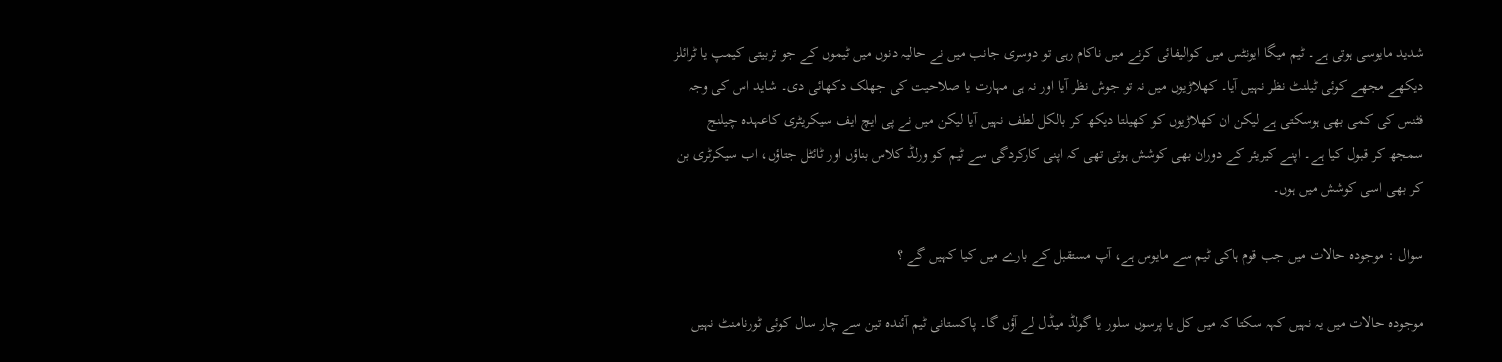شدید مایوسی ہوتی ہے۔ ٹیم میگا ایونٹس میں کوالیفائی کرنے میں ناکام رہی تو دوسری جانب میں نے حالیہ دنوں میں ٹیموں کے جو تربیتی کیمپ یا ٹرائلز دیکھے مجھے کوئی ٹیلنٹ نظر نہیں آیا۔ کھلاڑیوں میں نہ تو جوش نظر آیا اور نہ ہی مہارت یا صلاحیت کی جھلک دکھائی دی۔ شاید اس کی وجہ فٹنس کی کمی بھی ہوسکتی ہے لیکن ان کھلاڑیوں کو کھیلتا دیکھ کر بالکل لطف نہیں آیا لیکن میں نے پی ایچ ایف سیکریٹری کاعہدہ چیلنج سمجھ کر قبول کیا ہے۔ اپنے کیریئر کے دوران بھی کوشش ہوتی تھی کہ اپنی کارکردگی سے ٹیم کو ورلڈ کلاس بناؤں اور ٹائٹل جتاؤں، اب سیکرٹری بن کر بھی اسی کوشش میں ہوں۔

سوال : موجودہ حالات میں جب قوم ہاکی ٹیم سے مایوس ہے، آپ مستقبل کے بارے میں کیا کہیں گے ؟

موجودہ حالات میں یہ نہیں کہہ سکتا کہ میں کل یا پرسوں سلور یا گولڈ میڈل لے آؤں گا۔ پاکستانی ٹیم آئندہ تین سے چار سال کوئی ٹورنامنٹ نہیں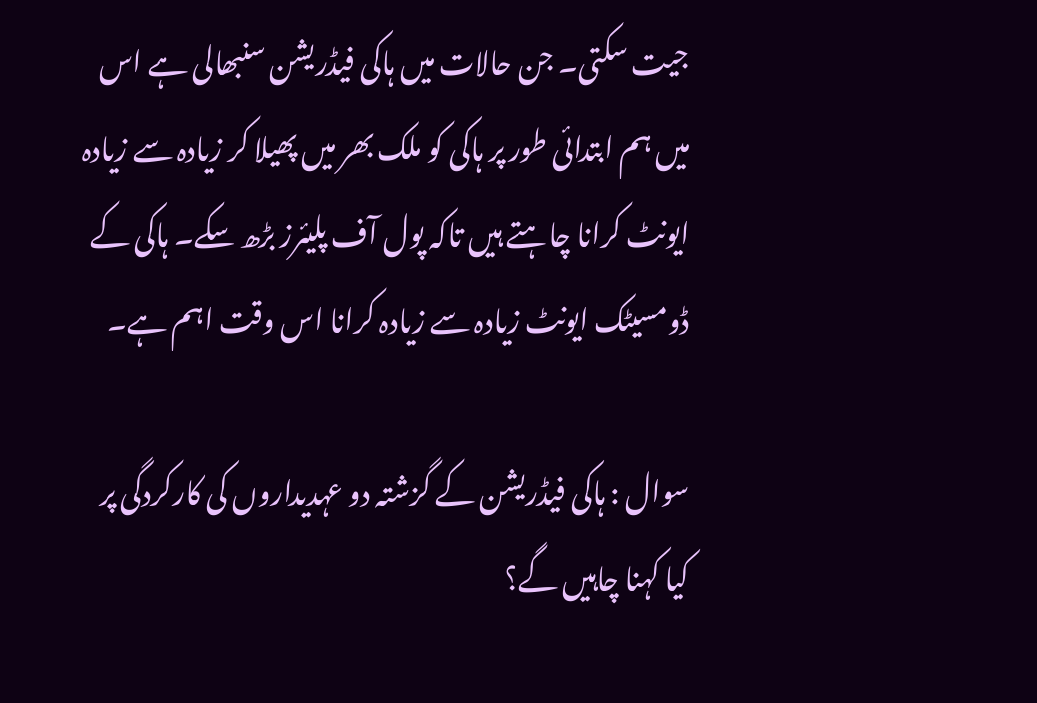جیت سکتی۔ جن حالات میں ہاکی فیڈریشن سنبھالی ہے اس میں ہم ابتدائی طور پر ہاکی کو ملک بھر میں پھیلا کر زیادہ سے زیادہ ایونٹ کرانا چاہتے ہیں تاکہ پول آف پلیئرز بڑھ سکے۔ ہاکی کے ڈومسیٹک ایونٹ زیادہ سے زیادہ کرانا اس وقت اہم ہے۔

سوال : ہاکی فیڈریشن کے گزشتہ دو عہدیداروں کی کارکردگی پر کیا کہنا چاہیں گے؟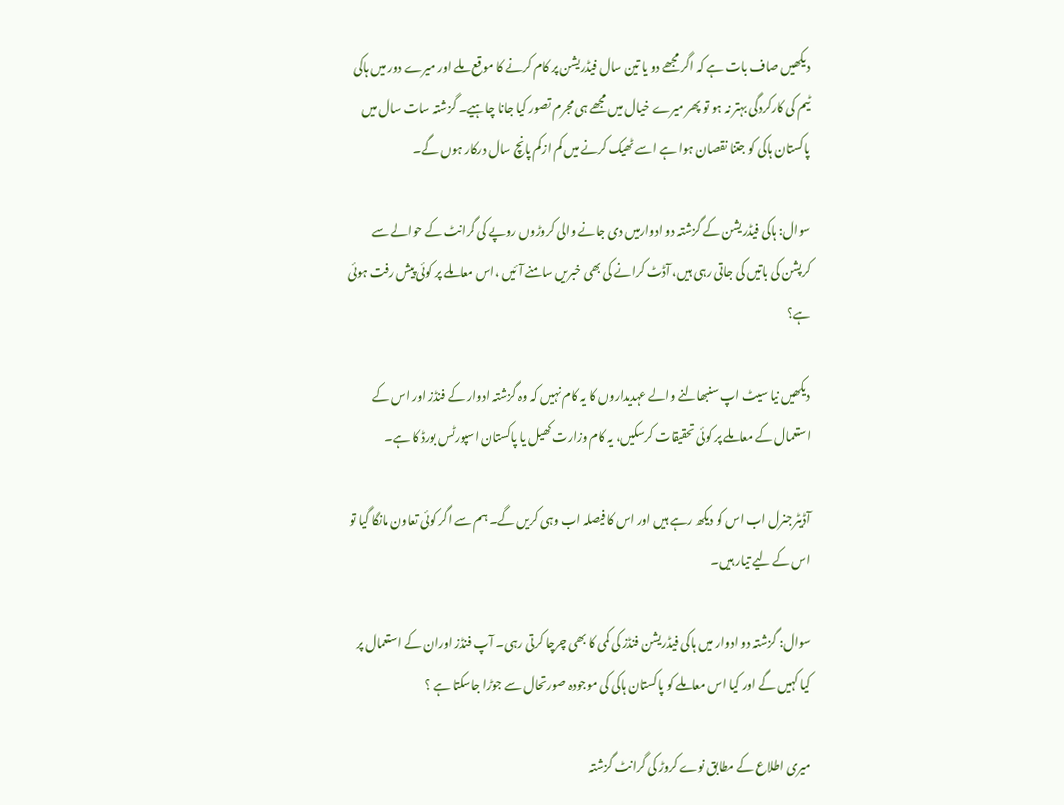دیکھیں صاف بات ہے کہ اگر مجھے دو یا تین سال فیڈریشن پر کام کرنے کا موقع ملے اور میرے دور میں ہاکی ٹیم کی کارکردگی بہتر نہ ہو تو پھر میرے خیال میں مجھے ہی مجرم تصور کیا جانا چاہیے۔ گزشتہ سات سال میں پاکستان ہاکی کو جتنا نقصان ہوا ہے اسے ٹھیک کرنے میں کم ازکم پانچ سال درکار ہوں گے۔

سوال: ہاکی فیڈریشن کے گزشتہ دو ادوارمیں دی جانے والی کروڑوں روپے کی گرانٹ کے حوالے سے کرپشن کی باتیں کی جاتی رہی ہیں، آڈٹ کرانے کی بھی خبریں سامنے آئیں ،اس معاملے پر کوئی پیش رفت ہوئی ہے؟

دیکھیں نیا سیٹ اپ سنبھالنے والے عہدیداروں کا یہ کام نہیں کہ وہ گزشتہ ادوار کے فنڈز اور اس کے استعمال کے معاملے پر کوئی تحقیقات کرسکیں، یہ کام وزارت کھیل یا پاکستان اسپورٹس بورڈ کا ہے۔

آڈیٹرجنرل اب اس کو دیکھ رہے ہیں اور اس کا فیصلہ اب وہی کریں گے۔ ہم سے اگر کوئی تعاون مانگا گیا تو اس کے لیے تیار ہیں۔

سوال: گزشتہ دو ادوار میں ہاکی فیڈریشن فنڈز کی کمی کا بھی چرچا کرتی رہی۔ آپ فنڈز اوران کے استعمال پر کیا کہیں گے اور کیا اس معاملے کو پاکستان ہاکی کی موجودہ صورتحال سے جوڑا جاسکتا ہے ؟

میری اطلاع کے مطابق نوے کروڑ کی گرانٹ گزشتہ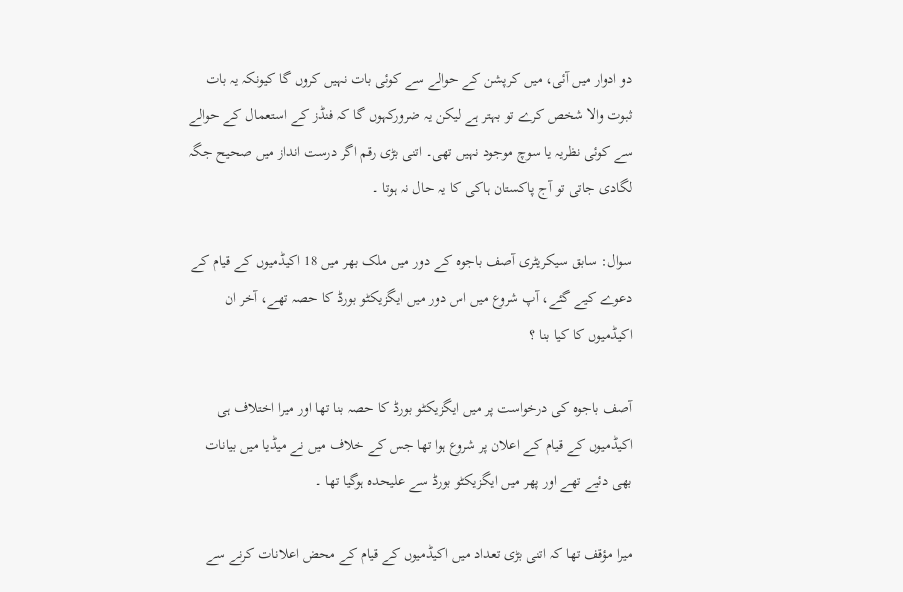دو ادوار میں آئی، میں کرپشن کے حوالے سے کوئی بات نہیں کروں گا کیونکہ یہ بات ثبوت والا شخص کرے تو بہتر ہے لیکن یہ ضرورکہوں گا کہ فنڈز کے استعمال کے حوالے سے کوئی نظریہ یا سوچ موجود نہیں تھی۔ اتنی بڑی رقم اگر درست انداز میں صحیح جگہ لگادی جاتی تو آج پاکستان ہاکی کا یہ حال نہ ہوتا ۔

سوال: سابق سیکریٹری آصف باجوہ کے دور میں ملک بھر میں 18 اکیڈمیوں کے قیام کے دعوے کیے گئے، آپ شروع میں اس دور میں ایگزیکٹو بورڈ کا حصہ تھے، آخر ان اکیڈمیوں کا کیا بنا ؟

آصف باجوہ کی درخواست پر میں ایگزیکٹو بورڈ کا حصہ بنا تھا اور میرا اختلاف ہی اکیڈمیوں کے قیام کے اعلان پر شروع ہوا تھا جس کے خلاف میں نے میڈیا میں بیانات بھی دئیے تھے اور پھر میں ایگزیکٹو بورڈ سے علیحدہ ہوگیا تھا ۔

میرا مؤقف تھا کہ اتنی بڑی تعداد میں اکیڈمیوں کے قیام کے محض اعلانات کرنے سے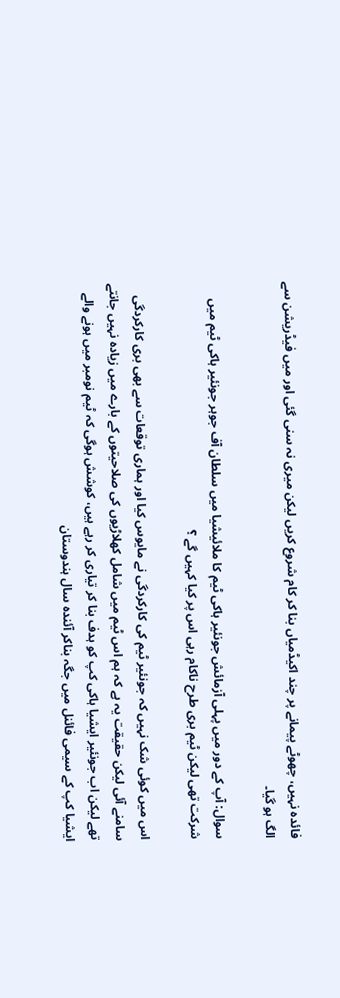فائدہ نہیں، چھوٹے پیمانے پر چند اکیڈمیاں بنا کر کام شروع کریں لیکن میری نہ سنی گئی اور میں فیڈریشن سے الگ ہو گیا۔

سوال: آپ کے دور میں پہلی آزمائش جونئیر ہاکی ٹیم کا ملائیشیا میں سلطان آف جوہر جونئیر ہاکی ٹیم میں شرکت تھی لیکن ٹیم بری طرح ناکام رہی اس پر کیا کہیں گے ؟

اس میں کوئی شک نہیں کہ جونئیر ٹیم کی کارکردگی نے مایوس کیا اور ہماری توقعات سے بھی بری کارکردگی سامنے آئی لیکن حقیقت یہ ہے کہ ہم اس ٹیم میں شامل کھلاڑیوں کی صلاحیتوں کے بارے میں زیادہ نہیں جانتے تھے لیکن اب جونئیر ایشیا ہاکی کپ کو ہدف بنا کر تیاری کر رہے ہیں، کوشش ہوگی کہ ٹیم نومبر میں ہونے والے ایشیا کپ کے سیمی فائنل میں جگہ بناکر آئندہ سال ہندوستان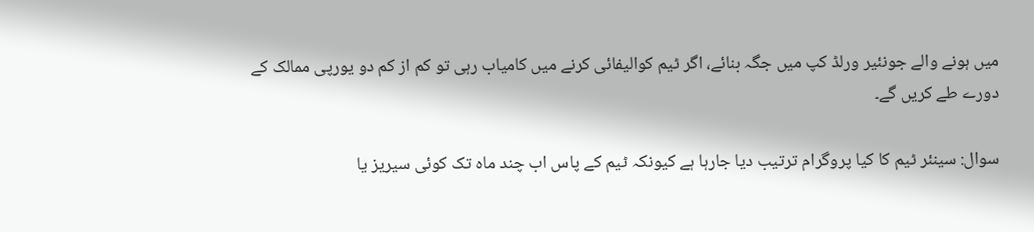میں ہونے والے جونئیر ورلڈ کپ میں جگہ بنائے، اگر ٹیم کوالیفائی کرنے میں کامیاب رہی تو کم از کم دو یورپی ممالک کے دورے طے کریں گے۔

سوال: سینئر ٹیم کا کیا پروگرام ترتیب دیا جارہا ہے کیونکہ ٹیم کے پاس اب چند ماہ تک کوئی سیریز یا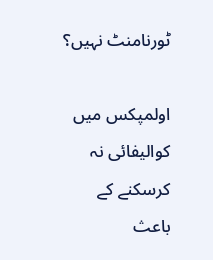ٹورنامنٹ نہیں؟

اولمپکس میں کوالیفائی نہ کرسکنے کے باعث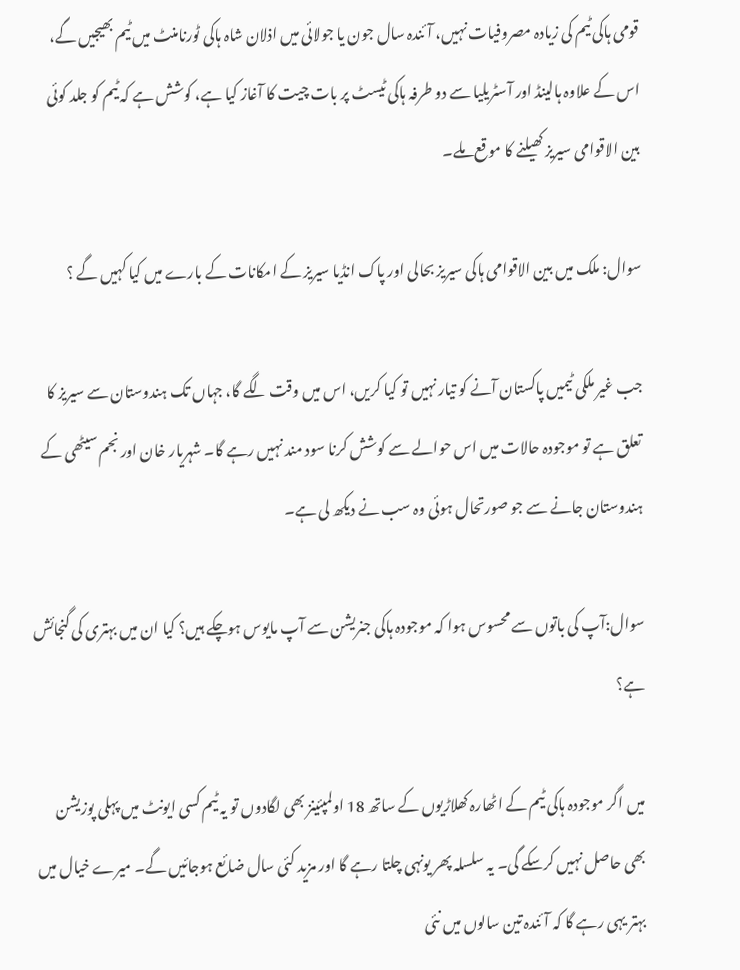قومی ہاکی ٹیم کی زیادہ مصروفیات نہیں، آئندہ سال جون یا جولائی میں اذلان شاہ ہاکی ٹورنامنٹ میں ٹیم بھیجیں گے، اس کے علاوہ ہالینڈ اور آسٹریلیا سے دو طرفہ ہاکی ٹیسٹ پر بات چیت کا آغاز کیا ہے، کوشش ہے کہ ٹیم کو جلد کوئی بین الاقوامی سیریز کھیلنے کا موقع ملے۔

سوال: ملک میں بین الاقوامی ہاکی سیریز بحالی اور پاک انڈیا سیریز کے امکانات کے بارے میں کیا کہیں گے ؟

جب غیر ملکی ٹیمیں پاکستان آنے کو تیار نہیں تو کیا کریں، اس میں وقت لگے گا، جہاں تک ہندوستان سے سیریز کا تعلق ہے تو موجودہ حالات میں اس حوالے سے کوشش کرنا سود مند نہیں رہے گا۔ شہریار خان اور نجم سیٹھی کے ہندوستان جانے سے جو صورتحال ہوئی وہ سب نے دیکھ لی ہے۔

سوال:آپ کی باتوں سے محسوس ہوا کہ موجودہ ہاکی جنریشن سے آپ مایوس ہوچکے ہیں؟ کیا ان میں بہتری کی گنجائش ہے؟

میں اگر موجودہ ہاکی ٹیم کے اٹھارہ کھلاڑیوں کے ساتھ 18 اولمپئینز بھی لگادوں تو یہ ٹیم کسی ایونٹ میں پہلی پوزیشن بھی حاصل نہیں کرسکے گی۔ یہ سلسلہ پھر یونہی چلتا رہے گا اور مزید کئی سال ضائع ہوجائیں گے۔ میرے خیال میں بہتر یہی رہے گا کہ آئندہ تین سالوں میں نئی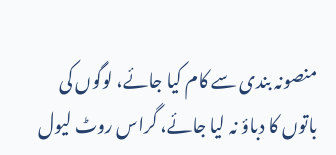منصونہ بندی سے کام کیا جائے، لوگوں کی باتوں کا دباؤ نہ لیا جائے، گراس روٹ لیول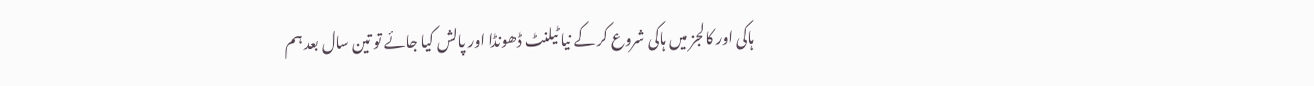ہاکی اور کالجز میں ہاکی شروع کر کے نیا ٹیلنٹ ڈھونڈا اور پالش کیا جائے تو تین سال بعد ہم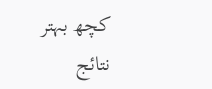کچھ بہتر نتائج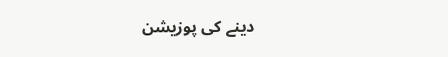دینے کی پوزیشن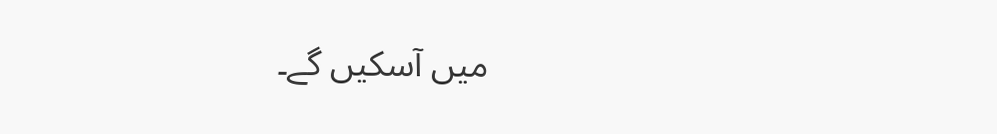میں آسکیں گے۔